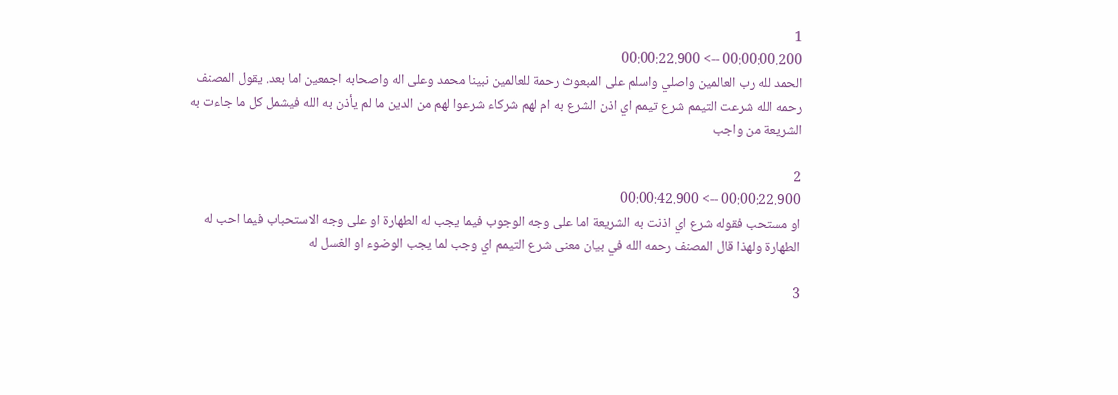1
00:00:00.200 --> 00:00:22.900
الحمد لله رب العالمين واصلي واسلم على المبعوث رحمة للعالمين نبينا محمد وعلى اله واصحابه اجمعين اما بعد. يقول المصنف رحمه الله شرعت التيمم شرع تيمم اي اذن الشرع به ام لهم شركاء شرعوا لهم من الدين ما لم يأذن به الله فيشمل كل ما جاءت به الشريعة من واجب

2
00:00:22.900 --> 00:00:42.900
او مستحب فقوله شرع اي اذنت به الشريعة اما على وجه الوجوب فيما يجب له الطهارة او على وجه الاستحباب فيما احب له الطهارة ولهذا قال المصنف رحمه الله في بيان معنى شرع التيمم اي وجب لما يجب الوضوء او الغسل له

3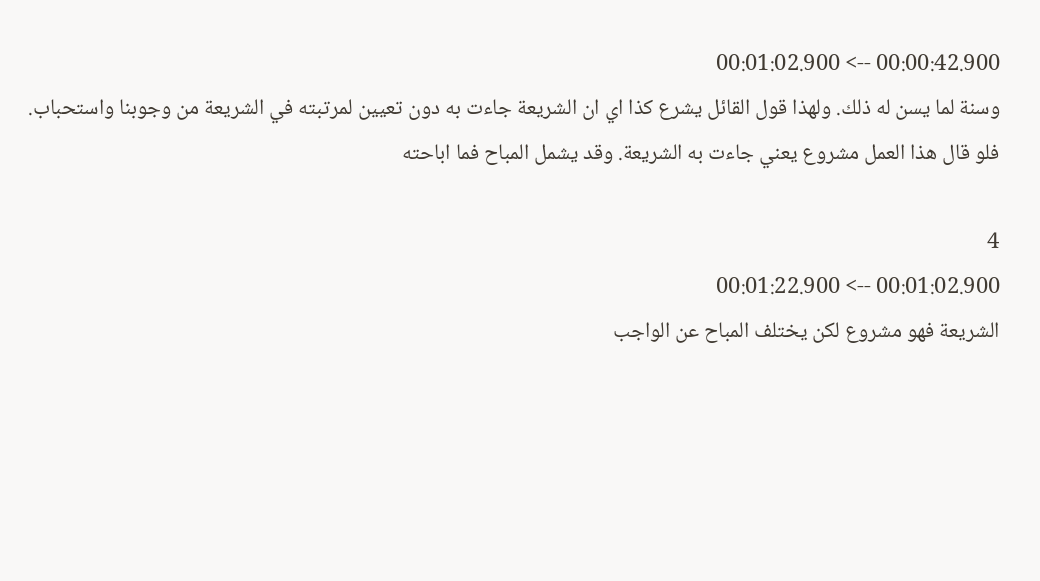00:00:42.900 --> 00:01:02.900
وسنة لما يسن له ذلك. ولهذا قول القائل يشرع كذا اي ان الشريعة جاءت به دون تعيين لمرتبته في الشريعة من وجوبنا واستحباب. فلو قال هذا العمل مشروع يعني جاءت به الشريعة. وقد يشمل المباح فما اباحته

4
00:01:02.900 --> 00:01:22.900
الشريعة فهو مشروع لكن يختلف المباح عن الواجب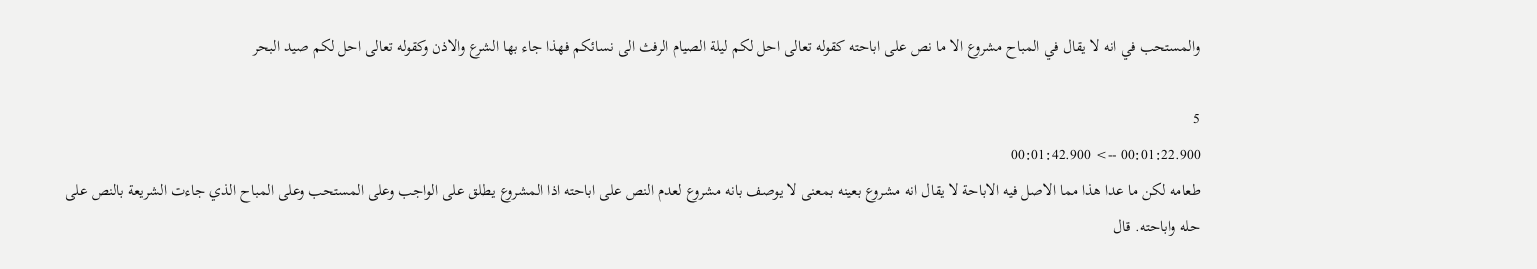والمستحب في انه لا يقال في المباح مشروع الا ما نص على اباحته كقوله تعالى احل لكم ليلة الصيام الرفث الى نسائكم فهذا جاء بها الشرع والاذن وكقوله تعالى احل لكم صيد البحر

5
00:01:22.900 --> 00:01:42.900
طعامه لكن ما عدا هذا مما الاصل فيه الاباحة لا يقال انه مشروع بعينه بمعنى لا يوصف بانه مشروع لعدم النص على اباحته اذا المشروع يطلق على الواجب وعلى المستحب وعلى المباح الذي جاءت الشريعة بالنص على حله واباحته. قال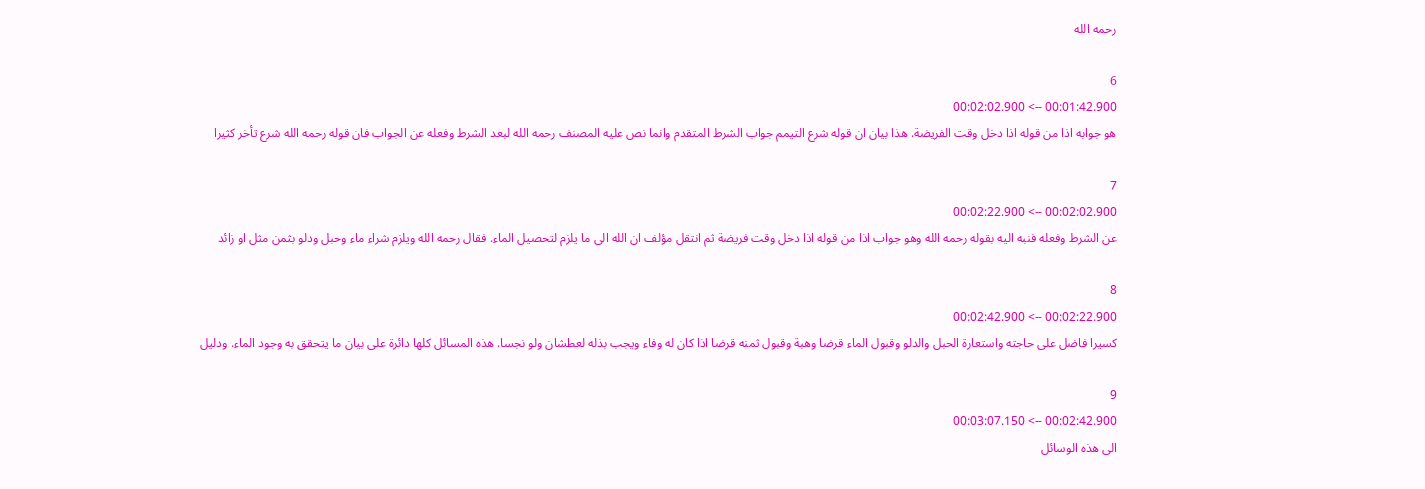رحمه الله

6
00:01:42.900 --> 00:02:02.900
هو جوابه اذا من قوله اذا دخل وقت الفريضة. هذا بيان ان قوله شرع التيمم جواب الشرط المتقدم وانما نص عليه المصنف رحمه الله لبعد الشرط وفعله عن الجواب فان قوله رحمه الله شرع تأخر كثيرا

7
00:02:02.900 --> 00:02:22.900
عن الشرط وفعله فنبه اليه بقوله رحمه الله وهو جواب اذا من قوله اذا دخل وقت فريضة ثم انتقل مؤلف ان الله الى ما يلزم لتحصيل الماء. فقال رحمه الله ويلزم شراء ماء وحبل ودلو بثمن مثل او زائد

8
00:02:22.900 --> 00:02:42.900
كسيرا فاضل على حاجته واستعارة الحبل والدلو وقبول الماء قرضا وهبة وقبول ثمنه قرضا اذا كان له وفاء ويجب بذله لعطشان ولو نجسا. هذه المسائل كلها دائرة على بيان ما يتحقق به وجود الماء. ودليل

9
00:02:42.900 --> 00:03:07.150
الى هذه الوسائل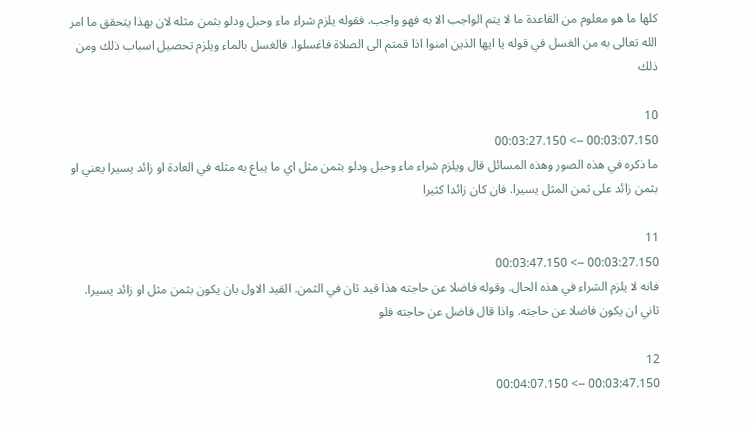كلها ما هو معلوم من القاعدة ما لا يتم الواجب الا به فهو واجب. فقوله يلزم شراء ماء وحبل ودلو بثمن مثله لان بهذا يتحقق ما امر الله تعالى به من الغسل في قوله يا ايها الذين امنوا اذا قمتم الى الصلاة فاغسلوا. فالغسل بالماء ويلزم تحصيل اسباب ذلك ومن ذلك

10
00:03:07.150 --> 00:03:27.150
ما ذكره في هذه الصور وهذه المسائل قال ويلزم شراء ماء وحبل ودلو بثمن مثل اي ما يباع به مثله في العادة او زائد يسيرا يعني او بثمن زائد على ثمن المثل يسيرا. فان كان زائدا كثيرا

11
00:03:27.150 --> 00:03:47.150
فانه لا يلزم الشراء في هذه الحال. وقوله فاضلا عن حاجته هذا قيد ثان في الثمن. القيد الاول بان يكون بثمن مثل او زائد يسيرا. ثاني ان يكون فاضلا عن حاجته. واذا قال فاضل عن حاجته فلو

12
00:03:47.150 --> 00:04:07.150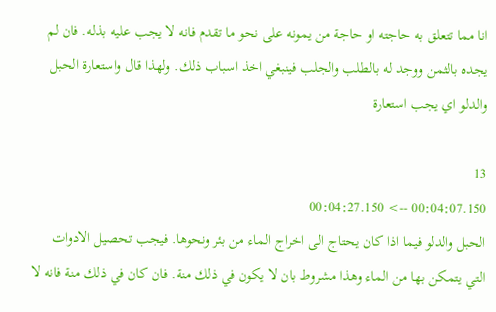انا مما تتعلق به حاجته او حاجة من يمونه على نحو ما تقدم فانه لا يجب عليه بذله. فان لم يجده بالثمن ووجد له بالطلب والجلب فينبغي اخذ اسباب ذلك. ولهذا قال واستعارة الحبل والدلو اي يجب استعارة

13
00:04:07.150 --> 00:04:27.150
الحبل والدلو فيما اذا كان يحتاج الى اخراج الماء من بئر ونحوها. فيجب تحصيل الادوات التي يتمكن بها من الماء وهذا مشروط بان لا يكون في ذلك منة. فان كان في ذلك منة فانه لا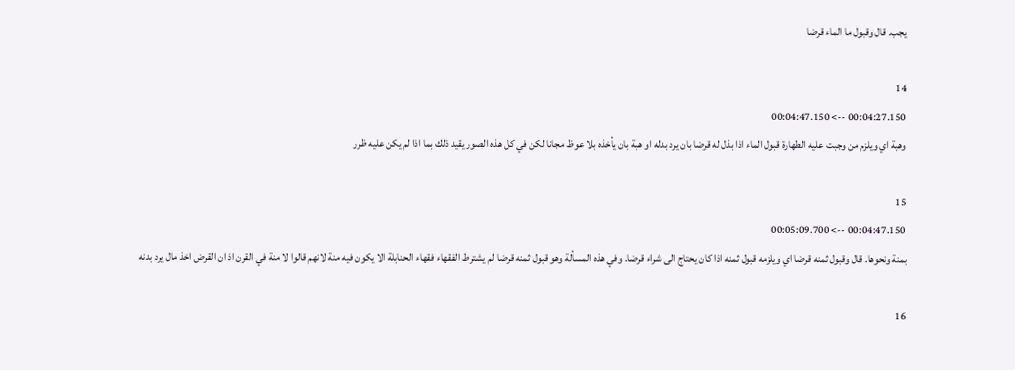يجب. قال وقبول ما الماء قرضا

14
00:04:27.150 --> 00:04:47.150
وهبة اي ويلزم من وجبت عليه الطهارة قبول الماء اذا بذل له قرضا بان يرد بدله او هبة بان يأخذه بلا عوظ مجانا لكن في كل هذه الصور يقيد ذلك بما اذا لم يكن عليه ظرر

15
00:04:47.150 --> 00:05:09.700
بمنة ونحوها. قال وقبول ثمنه قرضا اي ويلزمه قبول ثمنه اذا كان يحتاج الى شراء قرضا. وفي هذه المسألة وهو قبول ثمنه قرضا لم يشترط الفقهاء فقهاء الحنابلة الا يكون فيه منة لانهم قالوا لا منة في القرن اذ ان القرض اخذ مال يرد بدنه

16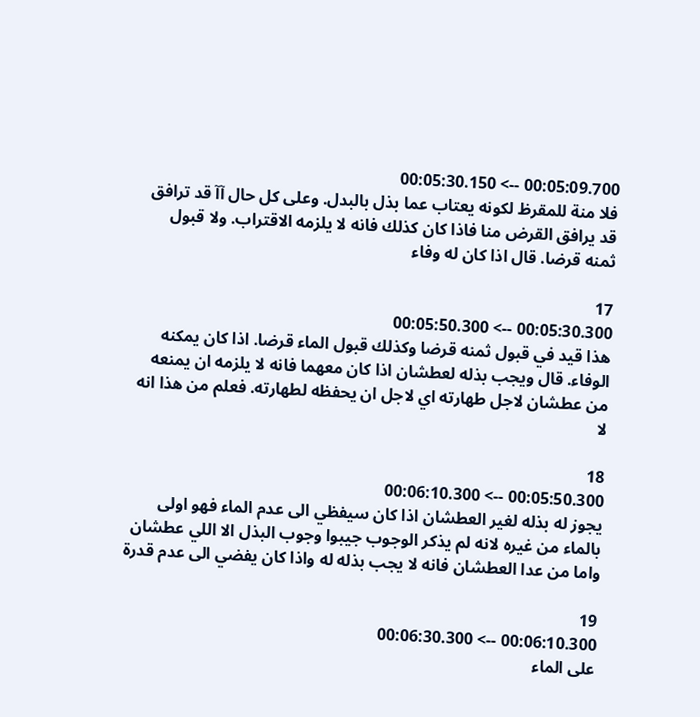00:05:09.700 --> 00:05:30.150
فلا منة للمقرظ لكونه يعتاب عما بذل بالبدل. وعلى كل حال آآ قد ترافق قد يرافق القرض منا فاذا كان كذلك فانه لا يلزمه الاقتراب. ولا قبول ثمنه قرضا. قال اذا كان له وفاء

17
00:05:30.300 --> 00:05:50.300
هذا قيد في قبول ثمنه قرضا وكذلك قبول الماء قرضا. اذا كان يمكنه الوفاء. قال ويجب بذله لعطشان اذا كان معهما فانه لا يلزمه ان يمنعه من عطشان لاجل طهارته اي لاجل ان يحفظه لطهارته. فعلم من هذا انه لا

18
00:05:50.300 --> 00:06:10.300
يجوز له بذله لغير العطشان اذا كان سيفظي الى عدم الماء فهو اولى بالماء من غيره لانه لم يذكر الوجوب جيبوا وجوب البذل الا اللي عطشان واما من عدا العطشان فانه لا يجب بذله له واذا كان يفضي الى عدم قدرة

19
00:06:10.300 --> 00:06:30.300
على الماء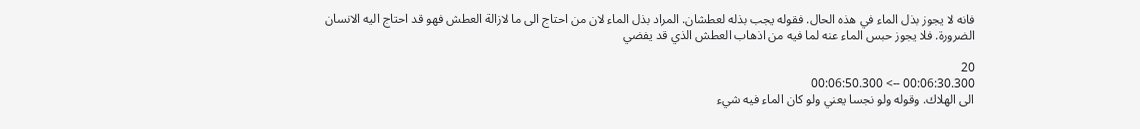فانه لا يجوز بذل الماء في هذه الحال. فقوله يجب بذله لعطشان. المراد بذل الماء لان من احتاج الى ما لازالة العطش فهو قد احتاج اليه الانسان الضرورة. فلا يجوز حبس الماء عنه لما فيه من اذهاب العطش الذي قد يفضي

20
00:06:30.300 --> 00:06:50.300
الى الهلاك. وقوله ولو نجسا يعني ولو كان الماء فيه شيء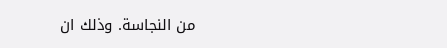من النجاسة. وذلك ان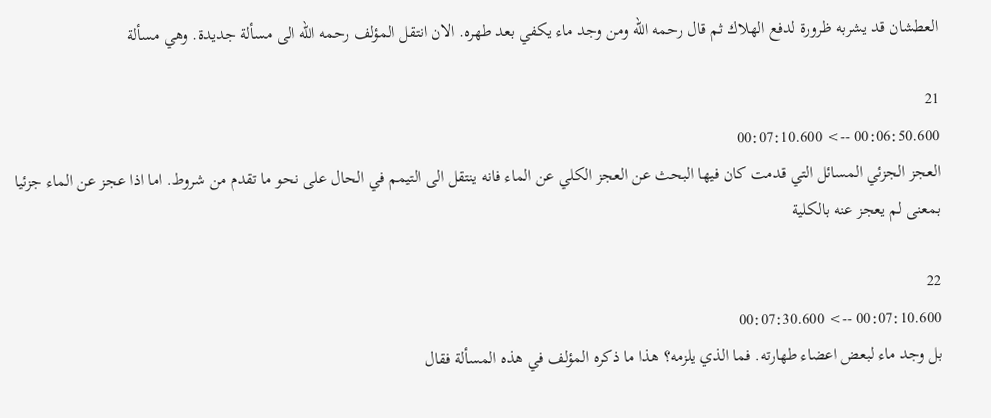العطشان قد يشربه ظرورة لدفع الهلاك ثم قال رحمه الله ومن وجد ماء يكفي بعد طهره. الان انتقل المؤلف رحمه الله الى مسألة جديدة. وهي مسألة

21
00:06:50.600 --> 00:07:10.600
العجز الجزئي المسائل التي قدمت كان فيها البحث عن العجز الكلي عن الماء فانه ينتقل الى التيمم في الحال على نحو ما تقدم من شروط. اما اذا عجز عن الماء جزئيا بمعنى لم يعجز عنه بالكلية

22
00:07:10.600 --> 00:07:30.600
بل وجد ماء لبعض اعضاء طهارته. فما الذي يلزمه؟ هذا ما ذكره المؤلف في هذه المسألة فقال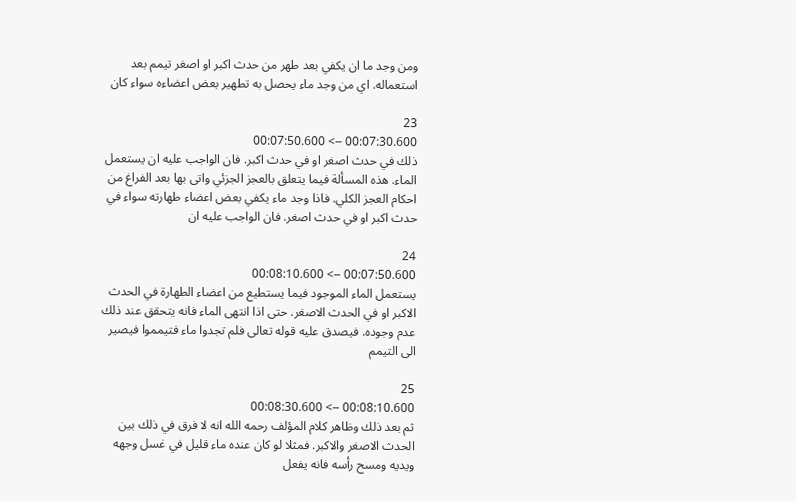ومن وجد ما ان يكفي بعد طهر من حدث اكبر او اصغر تيمم بعد استعماله. اي من وجد ماء يحصل به تطهير بعض اعضاءه سواء كان

23
00:07:30.600 --> 00:07:50.600
ذلك في حدث اصغر او في حدث اكبر. فان الواجب عليه ان يستعمل الماء. هذه المسألة فيما يتعلق بالعجز الجزئي واتى بها بعد الفراغ من احكام العجز الكلي. فاذا وجد ماء يكفي بعض اعضاء طهارته سواء في حدث اكبر او في حدث اصغر. فان الواجب عليه ان

24
00:07:50.600 --> 00:08:10.600
يستعمل الماء الموجود فيما يستطيع من اعضاء الطهارة في الحدث الاكبر او في الحدث الاصغر. حتى اذا انتهى الماء فانه يتحقق عند ذلك عدم وجوده. فيصدق عليه قوله تعالى فلم تجدوا ماء فتيمموا فيصير الى التيمم

25
00:08:10.600 --> 00:08:30.600
ثم بعد ذلك وظاهر كلام المؤلف رحمه الله انه لا فرق في ذلك بين الحدث الاصغر والاكبر. فمثلا لو كان عنده ماء قليل في غسل وجهه ويديه ومسح رأسه فانه يفعل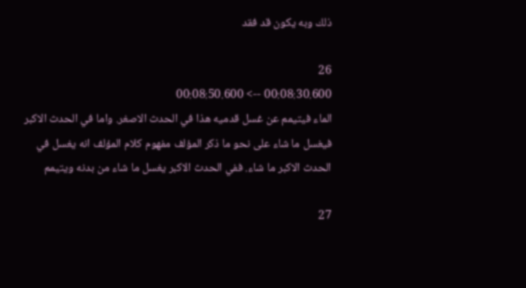ذلك وبه يكون قد فقد

26
00:08:30.600 --> 00:08:50.600
الماء فيتيمم عن غسل قدميه هذا في الحدث الاصغر. واما في الحدث الاكبر فيغسل ما شاء على نحو ما ذكر المؤلف مفهوم كلام المؤلف انه يغسل في الحدث الاكبر ما شاء. ففي الحدث الاكبر يغسل ما شاء من بدنه ويتيمم

27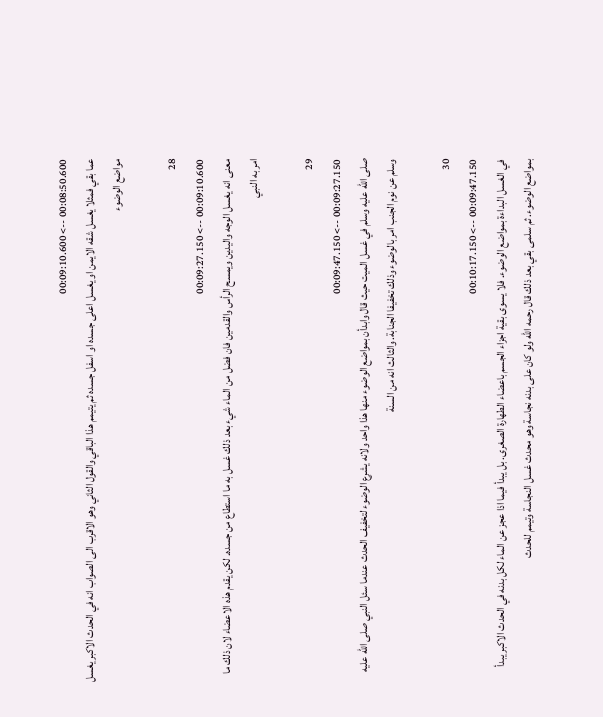00:08:50.600 --> 00:09:10.600
عما بقي فمثلا يغسل شقه الايمن او يغسل اعلى جسده او اسفل جسده ثم يتيمم هذا الباقي والقول الثاني وهو الاقرب الى الصواب انه في الحدث الاكبر يغسل مواضع الوضوء

28
00:09:10.600 --> 00:09:27.150
معنى انه يغسل الوجه واليدين ويمسح الرأس والقدمين فان فضل من الماء شيء بعد ذلك غسل به ما استطاع من جسده. لكن يقدم هذه الاعضاء لان ذلك ما امر به النبي

29
00:09:27.150 --> 00:09:47.150
صلى الله عليه وسلم في غسل الميت حيث قال وابدأن بمواضع الوضوء منها هذا واحد ولانه يشرع الوضوء لتخفيف الحدث عندما سئل النبي صلى الله عليه وسلم عن نوم الجنب امر بالوضوء وذلك تخفيفا الجنابة. والثالث انه من السنة

30
00:09:47.150 --> 00:10:17.150
في الغسل البداءة بمواضع الوضوء. فلا يسوى بقية اجزاء الجسم باعضاء الطهارة الصغرى. بل يبدأ فيما اذا عجز عن الماء لكل بدنه في الحدث الاكبر يبدأ بمواضع الوضوء. ثم سلمى بقي بعد ذلك قال رحمه الله ولو كان على بدنه نجاسة وهو محدث غسل النجاسة وتيمم للحدث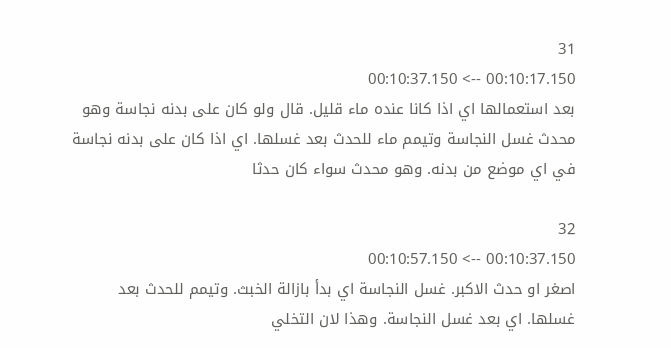31
00:10:17.150 --> 00:10:37.150
بعد استعمالها اي اذا كانا عنده ماء قليل. قال ولو كان على بدنه نجاسة وهو محدث غسل النجاسة وتيمم ماء للحدث بعد غسلها. اي اذا كان على بدنه نجاسة في اي موضع من بدنه. وهو محدث سواء كان حدثا

32
00:10:37.150 --> 00:10:57.150
اصغر او حدث الاكبر. غسل النجاسة اي بدأ بازالة الخبث. وتيمم للحدث بعد غسلها. اي بعد غسل النجاسة. وهذا لان التخلي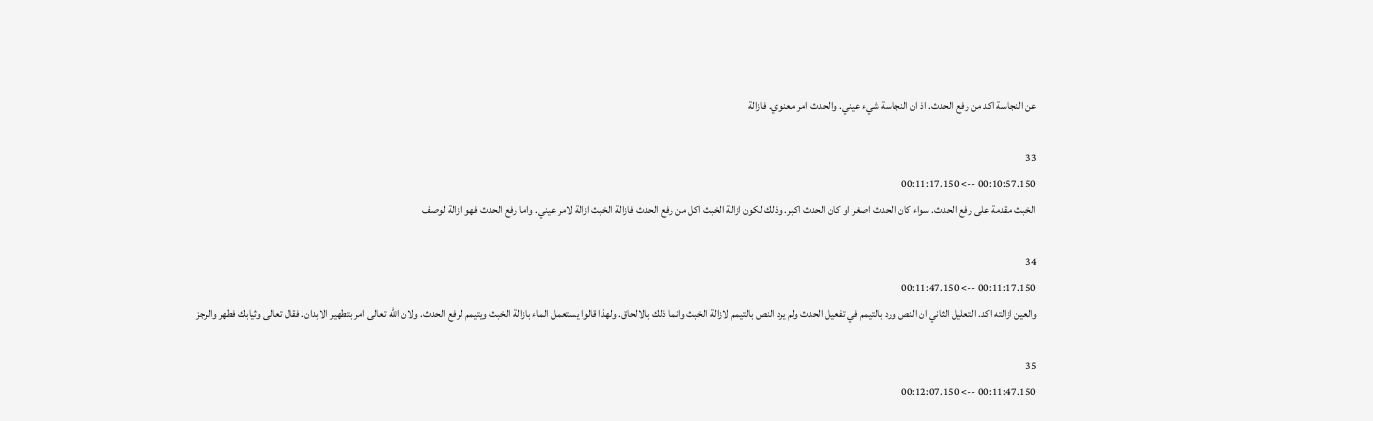عن النجاسة اكد من رفع الحدث. اذ ان النجاسة شيء عيني. والحدث امر معنوي. فازالة

33
00:10:57.150 --> 00:11:17.150
الخبث مقدمة على رفع الحدث. سواء كان الحدث اصغر او كان الحدث اكبر. وذلك لكون ازالة الخبث اكل من رفع الحدث فازالة الخبث ازالة لامر عيني. واما رفع الحدث فهو ازالة لوصف

34
00:11:17.150 --> 00:11:47.150
والعين ازالته اكد. التعليل الثاني ان النص ورد بالتيمم في تفعيل الحدث ولم يرد النص بالتيمم لازالة الخبث وانما ذلك بالالحاق. ولهذا قالوا يستعمل الماء بازالة الخبث ويتيمم لرفع الحدث. ولان الله تعالى امر بتطهير الابدان. فقال تعالى وثيابك فطهر والرجز

35
00:11:47.150 --> 00:12:07.150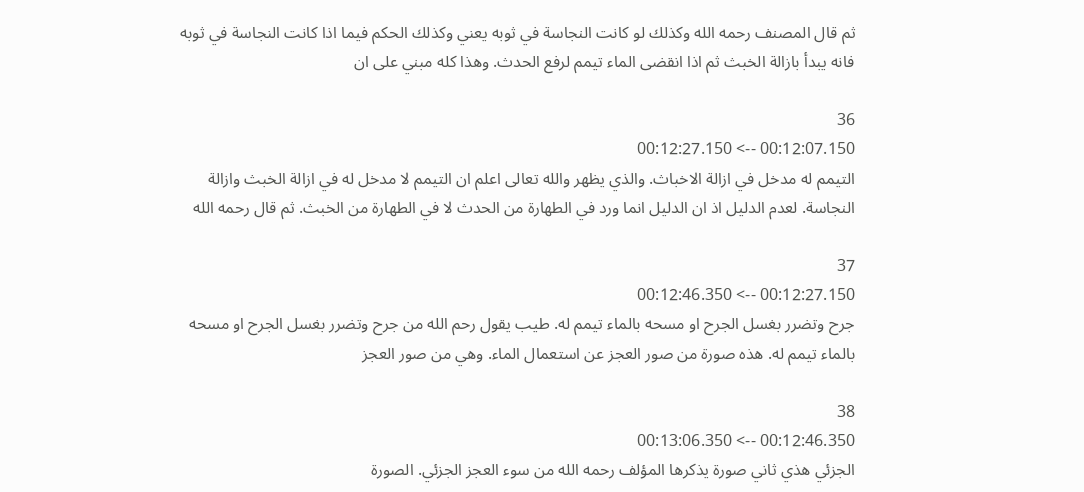ثم قال المصنف رحمه الله وكذلك لو كانت النجاسة في ثوبه يعني وكذلك الحكم فيما اذا كانت النجاسة في ثوبه فانه يبدأ بازالة الخبث ثم اذا انقضى الماء تيمم لرفع الحدث. وهذا كله مبني على ان

36
00:12:07.150 --> 00:12:27.150
التيمم له مدخل في ازالة الاخباث. والذي يظهر والله تعالى اعلم ان التيمم لا مدخل له في ازالة الخبث وازالة النجاسة. لعدم الدليل اذ ان الدليل انما ورد في الطهارة من الحدث لا في الطهارة من الخبث. ثم قال رحمه الله

37
00:12:27.150 --> 00:12:46.350
جرح وتضرر بغسل الجرح او مسحه بالماء تيمم له. طيب يقول رحم الله من جرح وتضرر بغسل الجرح او مسحه بالماء تيمم له. هذه صورة من صور العجز عن استعمال الماء. وهي من صور العجز

38
00:12:46.350 --> 00:13:06.350
الجزئي هذي ثاني صورة يذكرها المؤلف رحمه الله من سوء العجز الجزئي. الصورة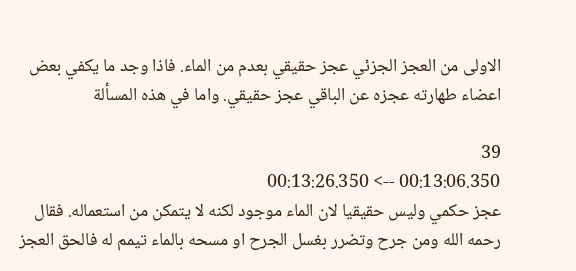الاولى من العجز الجزئي عجز حقيقي بعدم من الماء. فاذا وجد ما يكفي بعض اعضاء طهارته عجزه عن الباقي عجز حقيقي. واما في هذه المسألة

39
00:13:06.350 --> 00:13:26.350
عجز حكمي وليس حقيقيا لان الماء موجود لكنه لا يتمكن من استعماله. فقال رحمه الله ومن جرح وتضرر بغسل الجرح او مسحه بالماء تيمم له فالحق العجز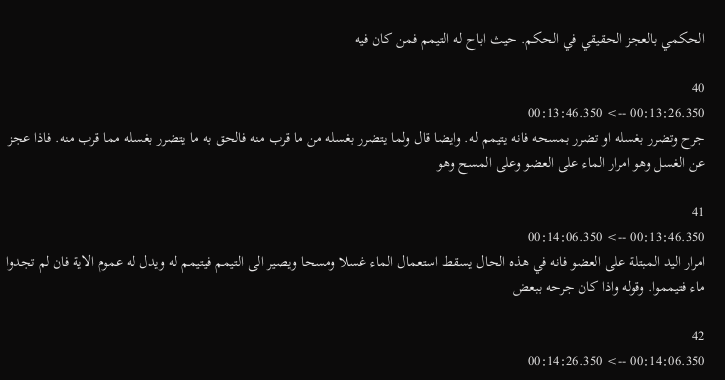الحكمي بالعجز الحقيقي في الحكم. حيث اباح له التيمم فمن كان فيه

40
00:13:26.350 --> 00:13:46.350
جرح وتضرر بغسله او تضرر بمسحه فانه يتيمم له. وايضا قال ولما يتضرر بغسله من ما قرب منه فالحق به ما يتضرر بغسله مما قرب منه. فاذا عجز عن الغسل وهو امرار الماء على العضو وعلى المسح وهو

41
00:13:46.350 --> 00:14:06.350
امرار اليد المبتلة على العضو فانه في هذه الحال يسقط استعمال الماء غسلا ومسحا ويصير الى التيمم فيتيمم له ويدل له عموم الاية فان لم تجدوا ماء فتيمموا. وقوله واذا كان جرحه ببعض

42
00:14:06.350 --> 00:14:26.350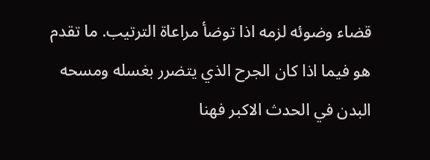قضاء وضوئه لزمه اذا توضأ مراعاة الترتيب. ما تقدم هو فيما اذا كان الجرح الذي يتضرر بغسله ومسحه البدن في الحدث الاكبر فهنا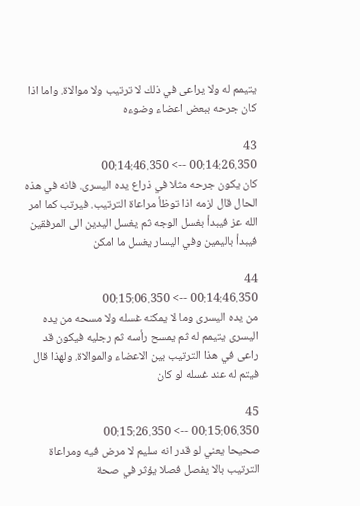يتيمم له ولا يراعى في ذلك لا ترتيب ولا موالاة. واما اذا كان جرحه ببعض اعضاء وضوءه

43
00:14:26.350 --> 00:14:46.350
كان يكون جرحه مثلا في ذراع يده اليسرى. فانه في هذه الحال قال لزمه اذا توظأ مراعاة الترتيب. فيرتب كما امر الله عز فيبدأ بغسل الوجه ثم يغسل اليدين الى المرفقين فيبدأ باليمين وفي اليسار يغسل ما امكن

44
00:14:46.350 --> 00:15:06.350
من يده اليسرى وما لا يمكنه غسله ولا مسحه من يده اليسرى يتيمم له ثم يمسح رأسه ثم رجليه فيكون قد راعى في هذا الترتيب بين الاعضاء والموالاة. ولهذا قال فيتم له عند غسله لو كان

45
00:15:06.350 --> 00:15:26.350
صحيحا يعني لو قدر انه سليم لا مرض فيه ومراعاة الترتيب بالا يفصل فصلا يؤثر في صحة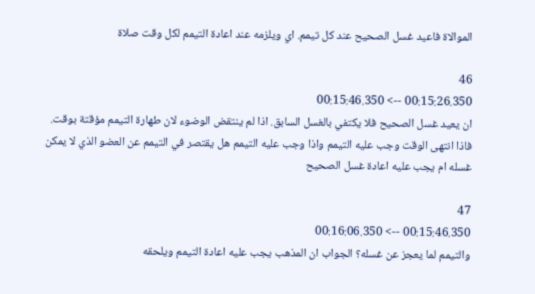الموالاة فاعيد غسل الصحيح عند كل تيمم. اي ويلزمه عند اعادة التيمم لكل وقت صلاة

46
00:15:26.350 --> 00:15:46.350
ان يعيد غسل الصحيح فلا يكتفي بالغسل السابق. اذا لم ينتقض الوضوء لان طهارة التيمم مؤقتة بوقت. فاذا انتهى الوقت وجب عليه التيمم واذا وجب عليه التيمم هل يقتصر في التيمم عن العضو الذي لا يمكن غسله ام يجب عليه اعادة غسل الصحيح

47
00:15:46.350 --> 00:16:06.350
والتيمم لما يعجز عن غسله؟ الجواب ان المذهب يجب عليه اعادة التيمم ويلحقه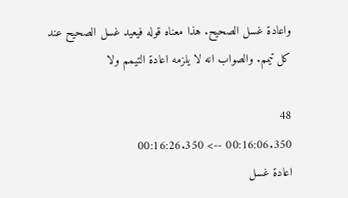واعادة غسل الصحيح. هذا معناه قوله فيعيد غسل الصحيح عند كل تيمم. والصواب انه لا يلزمه اعادة التيمم ولا

48
00:16:06.350 --> 00:16:26.350
اعادة غسل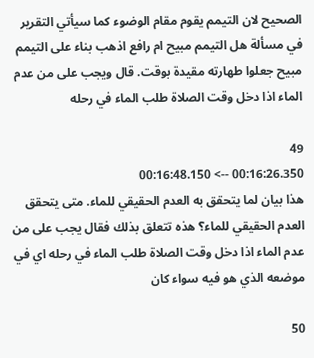الصحيح لان التيمم يقوم مقام الوضوء كما سيأتي التقرير في مسألة هل التيمم مبيح ام رافع اذهب بناء على التيمم مبيح جعلوا طهارته مقيدة بوقت. قال ويجب على من عدم الماء اذا دخل وقت الصلاة طلب الماء في رحله

49
00:16:26.350 --> 00:16:48.150
هذا بيان لما يتحقق به العدم الحقيقي للماء. متى يتحقق العدم الحقيقي للماء؟ هذه تتعلق بذلك فقال يجب على من عدم الماء اذا دخل وقت الصلاة طلب الماء في رحله اي في موضعه الذي هو فيه سواء كان

50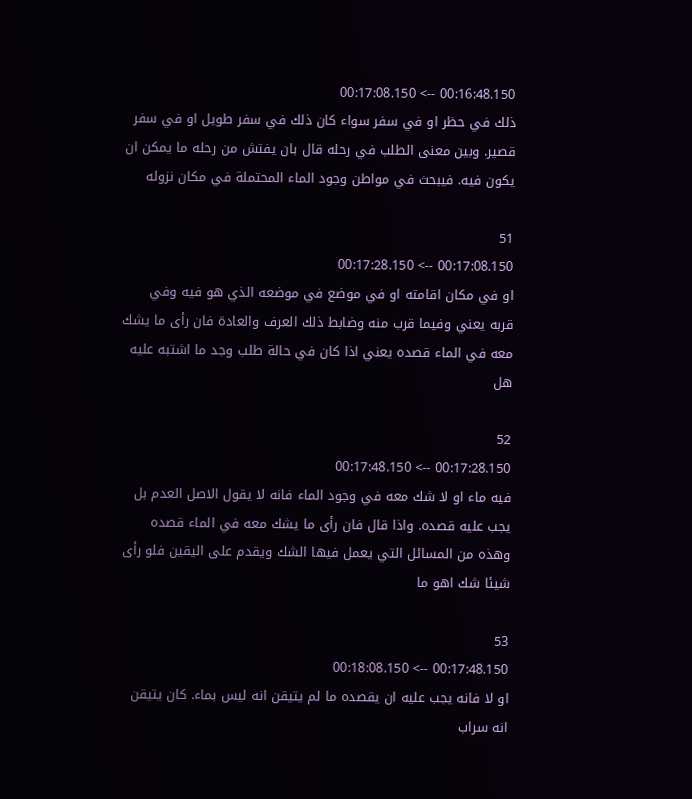00:16:48.150 --> 00:17:08.150
ذلك في حظر او في سفر سواء كان ذلك في سفر طويل او في سفر قصير. وبين معنى الطلب في رحله قال بان يفتش من رحله ما يمكن ان يكون فيه. فيبحث في مواطن وجود الماء المحتملة في مكان نزوله

51
00:17:08.150 --> 00:17:28.150
او في مكان اقامته او في موضع في موضعه الذي هو فيه وفي قربه يعني وفيما قرب منه وضابط ذلك العرف والعادة فان رأى ما يشك معه في الماء قصده يعني اذا كان في حالة طلب وجد ما اشتبه عليه هل

52
00:17:28.150 --> 00:17:48.150
فيه ماء او لا شك معه في وجود الماء فانه لا يقول الاصل العدم بل يجب عليه قصده. واذا قال فان رأى ما يشك معه في الماء قصده وهذه من المسائل التي يعمل فيها الشك ويقدم على اليقين فلو رأى شيئا شك اهو ما

53
00:17:48.150 --> 00:18:08.150
او لا فانه يجب عليه ان يقصده ما لم يتيقن انه ليس بماء. كان يتيقن انه سراب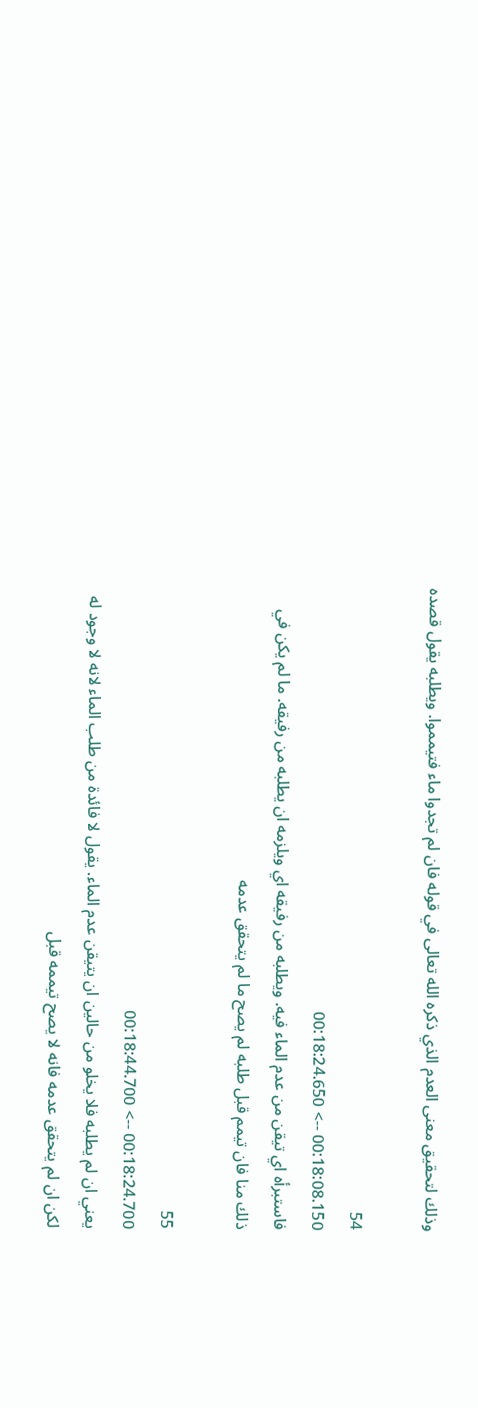وذلك لتحقيق معنى العدم الذي ذكره الله تعالى في قوله فان لم تجدوا ماء فتيمموا. ويطلبه يقول قصده

54
00:18:08.150 --> 00:18:24.650
فاستبرأه اي تيقن من عدم الماء فيه. ويطلبه من رفيقه اي ويلزمه ان يطلبه من رفيقه. ما لم يكن في ذلك منا فان تيمم قبل طلبه لم يصح ما لم يتحقق عدمه

55
00:18:24.700 --> 00:18:44.700
يعني ان لم يطلبه فلا يخلو من حالين ان يتيقن عدم الماء. يقول لا فائدة من طلب الماء لانه لا وجود له لكن ان لم يتحقق عدمه فانه لا يصح تيممه قبل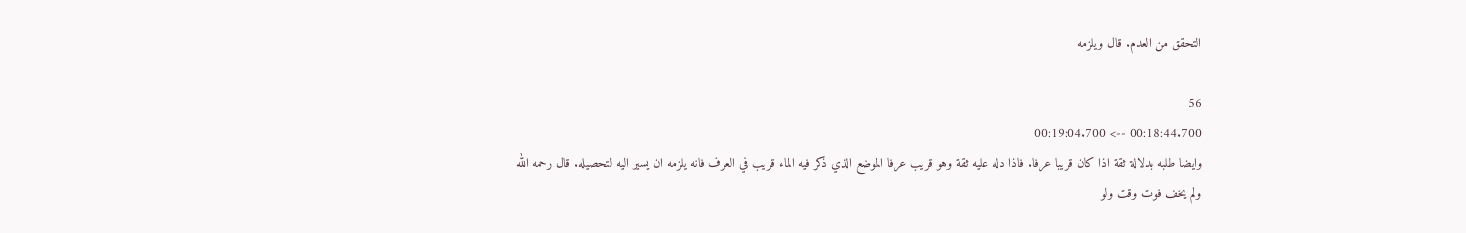التحقق من العدم. قال ويلزمه

56
00:18:44.700 --> 00:19:04.700
وايضا طلبه بدلالة ثقة اذا كان قريبا عرفا. فاذا دله عليه ثقة وهو قريب عرفا الموضع الذي ذكر فيه الماء قريب في العرف فانه يلزمه ان يسير اليه لتحصيله. قال رحمه الله ولم يخف فوت وقت ولو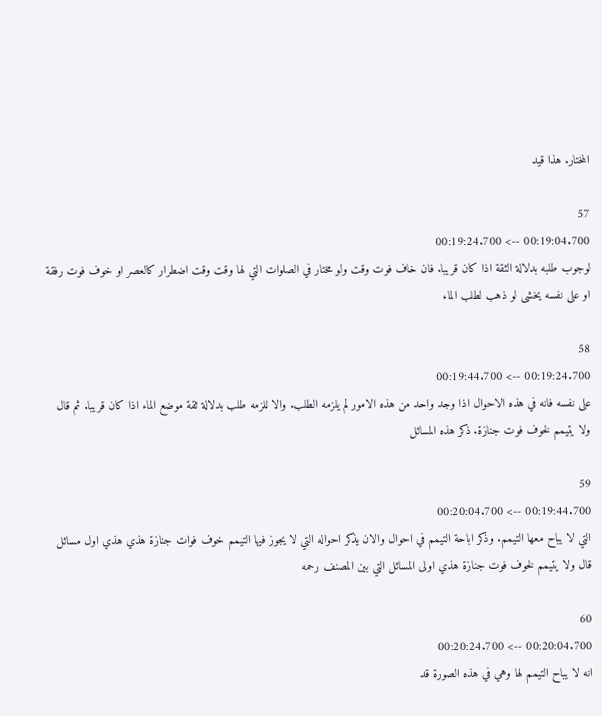المختار. هذا قيد

57
00:19:04.700 --> 00:19:24.700
لوجوب طلبه بدلالة الثقة اذا كان قريبا. فان خاف فوت وقت ولو مختار في الصلوات التي لها وقت وقت اضطرار كالعصر او خوف فوت رفقة او على نفسه يخشى لو ذهب لطلب الماء

58
00:19:24.700 --> 00:19:44.700
على نفسه فانه في هذه الاحوال اذا وجد واحد من هذه الامور لم يلزمه الطلب. والا للزمه طلب بدلالة ثقة موضع الماء اذا كان قريبا. ثم قال ولا يتيمم لخوف فوت جنازة. ذكر هذه المسائل

59
00:19:44.700 --> 00:20:04.700
التي لا يباح معها التيمم. وذكر اباحة التيمم في احوال والان يذكر احواله التي لا يجوز فيها التيمم خوف فوات جنازة هذي هذي اول مسائل قال ولا يتيمم لخوف فوت جنازة هذي اولى المسائل التي بين المصنف رحمه

60
00:20:04.700 --> 00:20:24.700
انه لا يباح التيمم لها وهي في هذه الصورة قد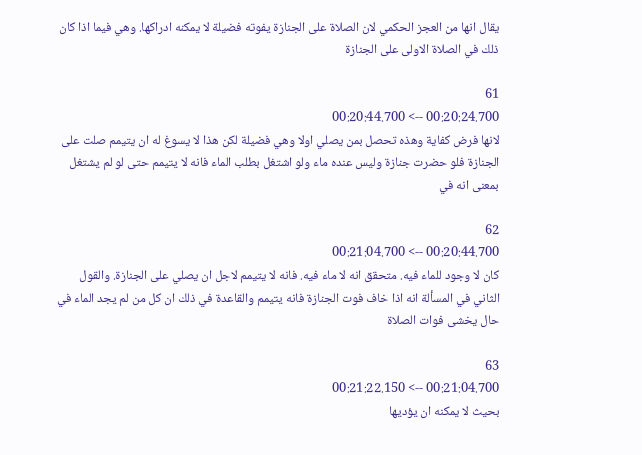يقال انها من العجز الحكمي لان الصلاة على الجنازة يفوته فضيلة لا يمكنه ادراكها. وهي فيما اذا كان ذلك في الصلاة الاولى على الجنازة

61
00:20:24.700 --> 00:20:44.700
لانها فرض كفاية وهذه تحصل بمن يصلي اولا وهي فضيلة لكن هذا لا يسوغ له ان يتيمم صلت على الجنازة فلو حضرت جنازة وليس عنده ماء ولو اشتغل بطلب الماء فانه لا يتيمم حتى لو لم يشتغل بمعنى انه في

62
00:20:44.700 --> 00:21:04.700
كان لا وجود للماء فيه. متحقق انه لا ماء فيه. فانه لا يتيمم لاجل ان يصلي على الجنازة. والقول الثاني في المسألة انه اذا خاف فوت الجنازة فانه يتيمم والقاعدة في ذلك ان كل من لم يجد الماء في حال يخشى فوات الصلاة

63
00:21:04.700 --> 00:21:22.150
بحيث لا يمكنه ان يؤديها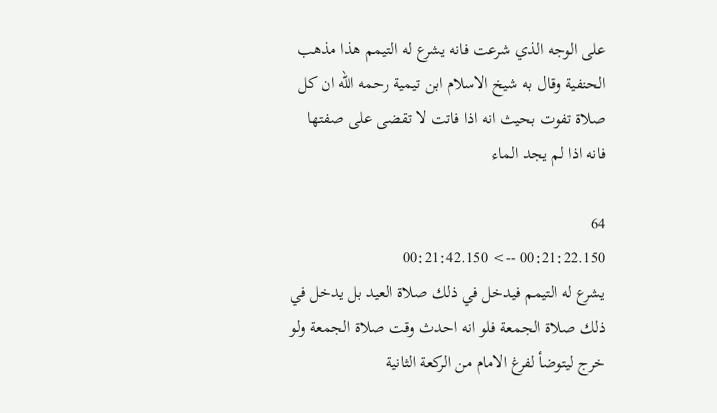على الوجه الذي شرعت فانه يشرع له التيمم هذا مذهب الحنفية وقال به شيخ الاسلام ابن تيمية رحمه الله ان كل صلاة تفوت بحيث انه اذا فاتت لا تقضى على صفتها فانه اذا لم يجد الماء

64
00:21:22.150 --> 00:21:42.150
يشرع له التيمم فيدخل في ذلك صلاة العيد بل يدخل في ذلك صلاة الجمعة فلو انه احدث وقت صلاة الجمعة ولو خرج ليتوضأ لفرغ الامام من الركعة الثانية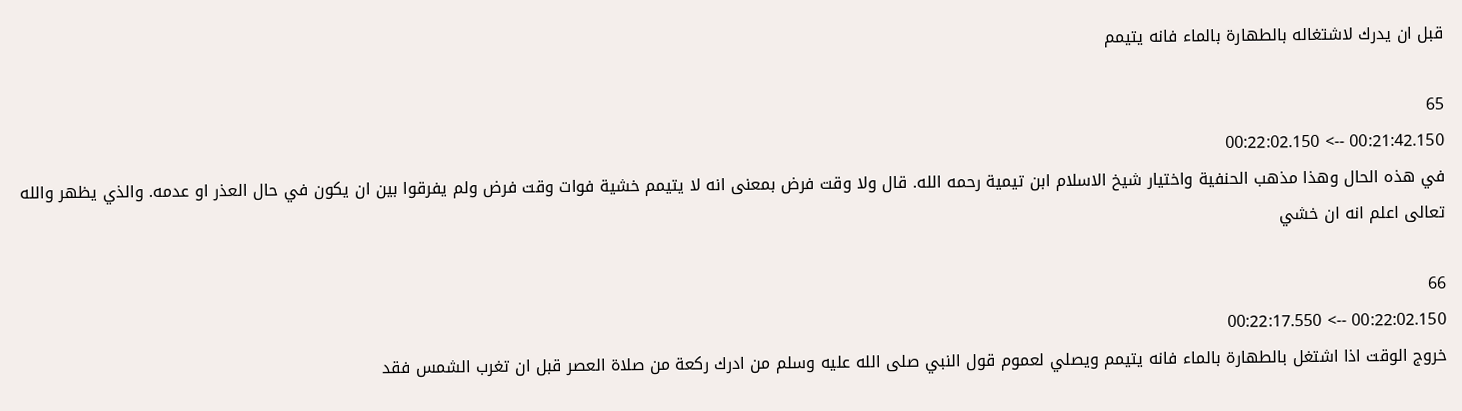قبل ان يدرك لاشتغاله بالطهارة بالماء فانه يتيمم

65
00:21:42.150 --> 00:22:02.150
في هذه الحال وهذا مذهب الحنفية واختيار شيخ الاسلام ابن تيمية رحمه الله. قال ولا وقت فرض بمعنى انه لا يتيمم خشية فوات وقت فرض ولم يفرقوا بين ان يكون في حال العذر او عدمه. والذي يظهر والله تعالى اعلم انه ان خشي

66
00:22:02.150 --> 00:22:17.550
خروج الوقت اذا اشتغل بالطهارة بالماء فانه يتيمم ويصلي لعموم قول النبي صلى الله عليه وسلم من ادرك ركعة من صلاة العصر قبل ان تغرب الشمس فقد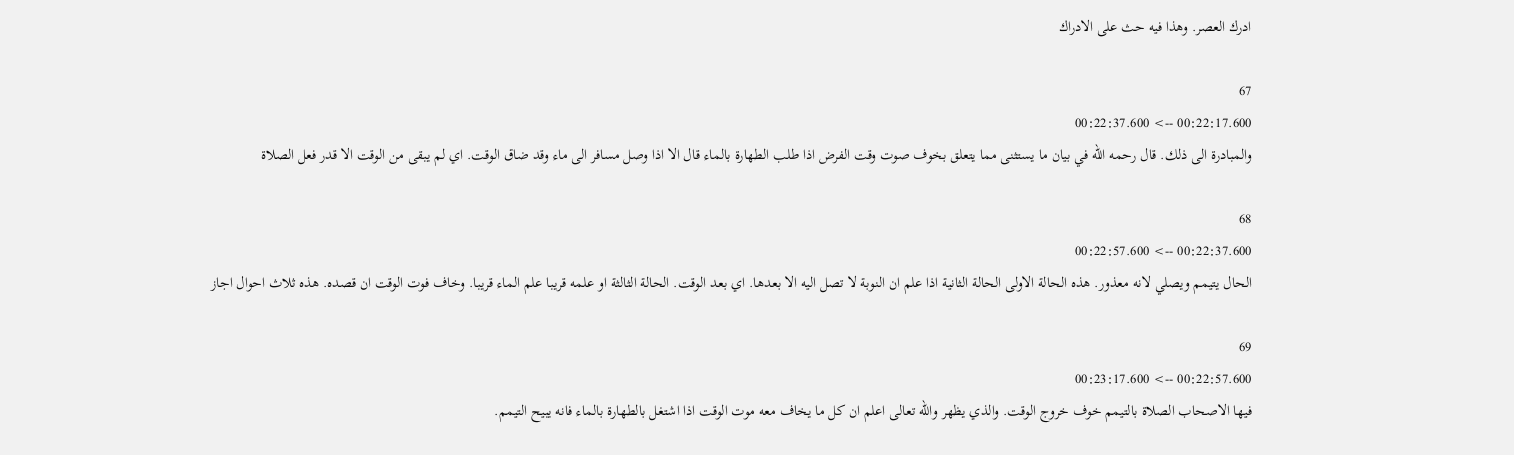ادرك العصر. وهذا فيه حث على الادراك

67
00:22:17.600 --> 00:22:37.600
والمبادرة الى ذلك. قال رحمه الله في بيان ما يستثنى مما يتعلق بخوف صوت وقت الفرض اذا طلب الطهارة بالماء قال الا اذا وصل مسافر الى ماء وقد ضاق الوقت. اي لم يبقى من الوقت الا قدر فعل الصلاة

68
00:22:37.600 --> 00:22:57.600
الحال يتيمم ويصلي لانه معذور. هذه الحالة الاولى الحالة الثانية اذا علم ان النوبة لا تصل اليه الا بعدها. اي بعد الوقت. الحالة الثالثة او علمه قريبا علم الماء قريبا. وخاف فوت الوقت ان قصده. هذه ثلاث احوال اجاز

69
00:22:57.600 --> 00:23:17.600
فيها الاصحاب الصلاة بالتيمم خوف خروج الوقت. والذي يظهر والله تعالى اعلم ان كل ما يخاف معه موت الوقت اذا اشتغل بالطهارة بالماء فانه يبيح التيمم.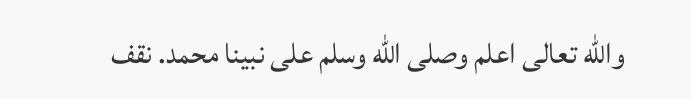والله تعالى اعلم وصلى الله وسلم على نبينا محمد. نقف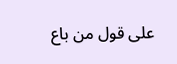على قول من باع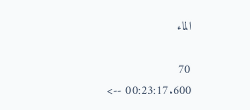الماء

70
00:23:17.600 -->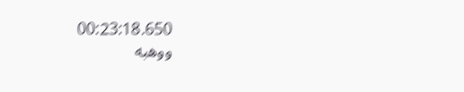00:23:18.650
ووهبه